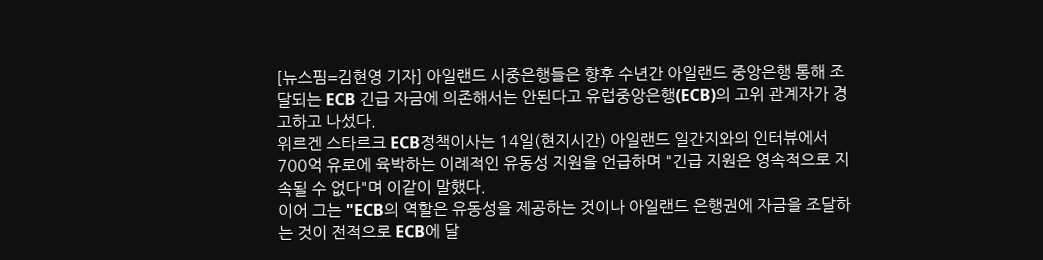[뉴스핌=김현영 기자] 아일랜드 시중은행들은 향후 수년간 아일랜드 중앙은행 통해 조달되는 ECB 긴급 자금에 의존해서는 안된다고 유럽중앙은행(ECB)의 고위 관계자가 경고하고 나섰다.
위르겐 스타르크 ECB정책이사는 14일(현지시간) 아일랜드 일간지와의 인터뷰에서 700억 유로에 육박하는 이례적인 유동성 지원을 언급하며 "긴급 지원은 영속적으로 지속될 수 없다"며 이같이 말했다.
이어 그는 "ECB의 역할은 유동성을 제공하는 것이나 아일랜드 은행권에 자금을 조달하는 것이 전적으로 ECB에 달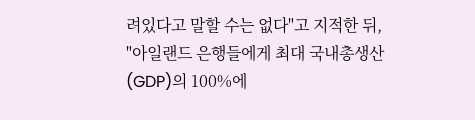려있다고 말할 수는 없다"고 지적한 뒤, "아일랜드 은행들에게 최대 국내총생산(GDP)의 100%에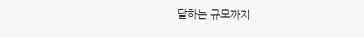달하는 규모까지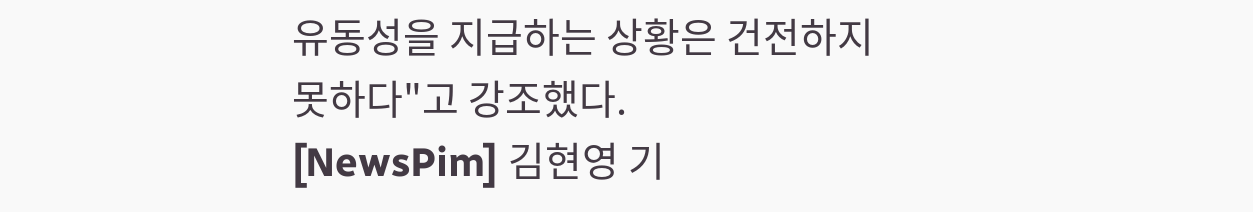유동성을 지급하는 상황은 건전하지 못하다"고 강조했다.
[NewsPim] 김현영 기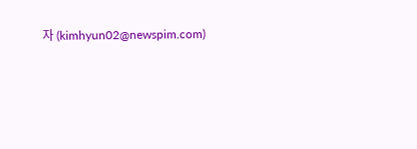자 (kimhyun02@newspim.com)